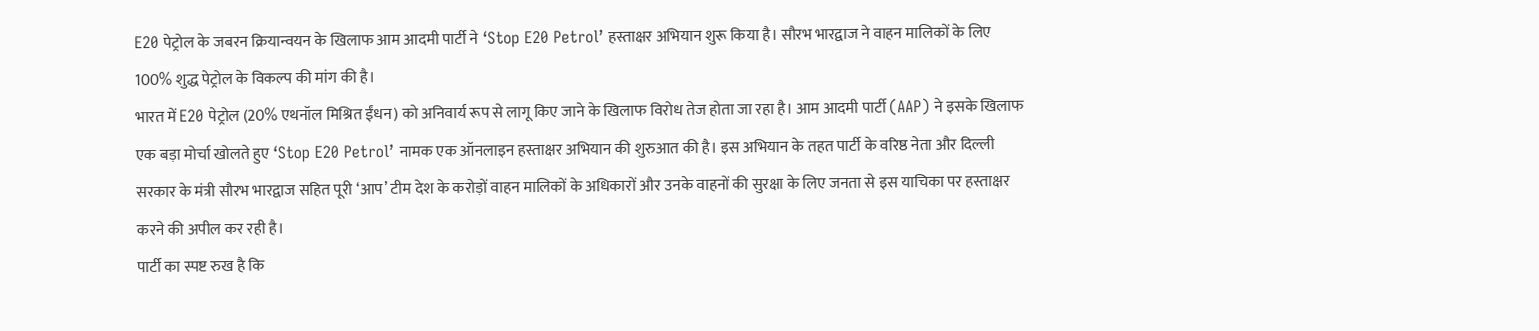E20 पेट्रोल के जबरन क्रियान्वयन के खिलाफ आम आदमी पार्टी ने ‘Stop E20 Petrol’ हस्ताक्षर अभियान शुरू किया है। सौरभ भारद्वाज ने वाहन मालिकों के लिए 100% शुद्ध पेट्रोल के विकल्प की मांग की है।
भारत में E20 पेट्रोल (20% एथनॉल मिश्रित ईंधन) को अनिवार्य रूप से लागू किए जाने के खिलाफ विरोध तेज होता जा रहा है। आम आदमी पार्टी (AAP) ने इसके खिलाफ एक बड़ा मोर्चा खोलते हुए ‘Stop E20 Petrol’ नामक एक ऑनलाइन हस्ताक्षर अभियान की शुरुआत की है। इस अभियान के तहत पार्टी के वरिष्ठ नेता और दिल्ली सरकार के मंत्री सौरभ भारद्वाज सहित पूरी ‘आप’ टीम देश के करोड़ों वाहन मालिकों के अधिकारों और उनके वाहनों की सुरक्षा के लिए जनता से इस याचिका पर हस्ताक्षर करने की अपील कर रही है।
पार्टी का स्पष्ट रुख है कि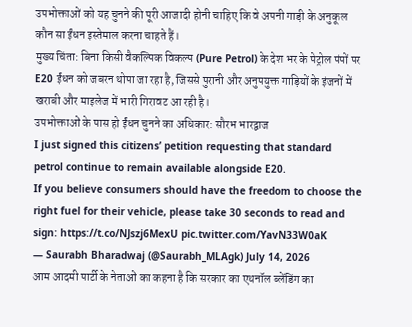उपभोक्ताओं को यह चुनने की पूरी आजादी होनी चाहिए कि वे अपनी गाड़ी के अनुकूल कौन सा ईंधन इस्तेमाल करना चाहते हैं।
मुख्य चिंता: बिना किसी वैकल्पिक विकल्प (Pure Petrol) के देश भर के पेट्रोल पंपों पर E20 ईंधन को जबरन थोपा जा रहा है, जिससे पुरानी और अनुपयुक्त गाड़ियों के इंजनों में खराबी और माइलेज में भारी गिरावट आ रही है।
उपभोक्ताओं के पास हो ईंधन चुनने का अधिकार: सौरभ भारद्वाज
I just signed this citizens’ petition requesting that standard petrol continue to remain available alongside E20.
If you believe consumers should have the freedom to choose the right fuel for their vehicle, please take 30 seconds to read and sign: https://t.co/NJszj6MexU pic.twitter.com/YavN33W0aK
— Saurabh Bharadwaj (@Saurabh_MLAgk) July 14, 2026
आम आदमी पार्टी के नेताओं का कहना है कि सरकार का एथनॉल ब्लेंडिंग का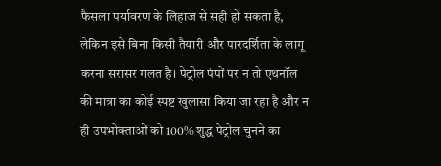फैसला पर्यावरण के लिहाज से सही हो सकता है, लेकिन इसे बिना किसी तैयारी और पारदर्शिता के लागू करना सरासर गलत है। पेट्रोल पंपों पर न तो एथनॉल की मात्रा का कोई स्पष्ट खुलासा किया जा रहा है और न ही उपभोक्ताओं को 100% शुद्ध पेट्रोल चुनने का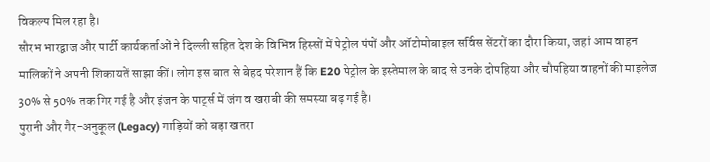विकल्प मिल रहा है।
सौरभ भारद्वाज और पार्टी कार्यकर्ताओं ने दिल्ली सहित देश के विभिन्न हिस्सों में पेट्रोल पंपों और ऑटोमोबाइल सर्विस सेंटरों का दौरा किया, जहां आम वाहन मालिकों ने अपनी शिकायतें साझा कीं। लोग इस बात से बेहद परेशान हैं कि E20 पेट्रोल के इस्तेमाल के बाद से उनके दोपहिया और चौपहिया वाहनों की माइलेज 30% से 50% तक गिर गई है और इंजन के पार्ट्स में जंग व खराबी की समस्या बढ़ गई है।
पुरानी और गैर-अनुकूल (Legacy) गाड़ियों को बड़ा खतरा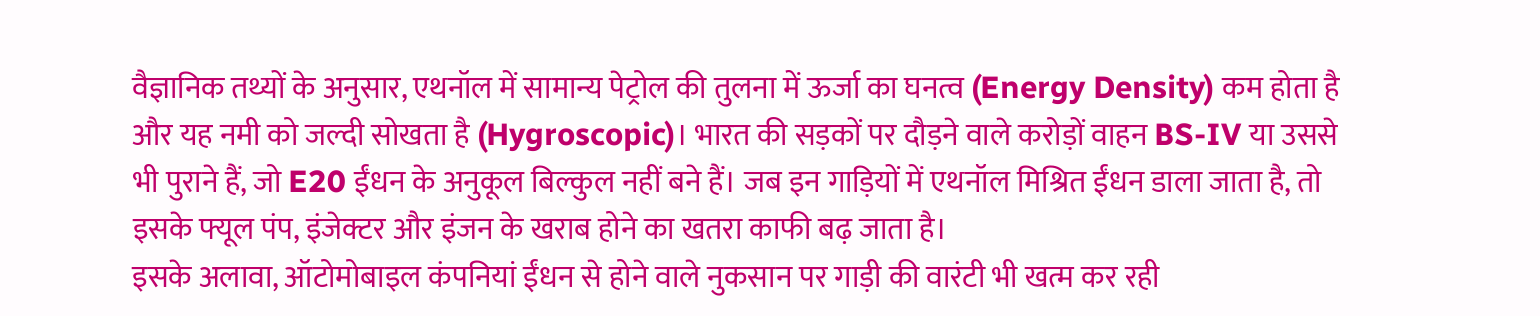वैज्ञानिक तथ्यों के अनुसार, एथनॉल में सामान्य पेट्रोल की तुलना में ऊर्जा का घनत्व (Energy Density) कम होता है और यह नमी को जल्दी सोखता है (Hygroscopic)। भारत की सड़कों पर दौड़ने वाले करोड़ों वाहन BS-IV या उससे भी पुराने हैं, जो E20 ईंधन के अनुकूल बिल्कुल नहीं बने हैं। जब इन गाड़ियों में एथनॉल मिश्रित ईंधन डाला जाता है, तो इसके फ्यूल पंप, इंजेक्टर और इंजन के खराब होने का खतरा काफी बढ़ जाता है।
इसके अलावा, ऑटोमोबाइल कंपनियां ईंधन से होने वाले नुकसान पर गाड़ी की वारंटी भी खत्म कर रही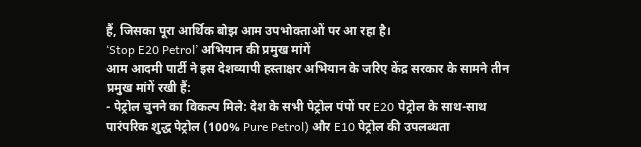हैं, जिसका पूरा आर्थिक बोझ आम उपभोक्ताओं पर आ रहा है।
‘Stop E20 Petrol’ अभियान की प्रमुख मांगें
आम आदमी पार्टी ने इस देशव्यापी हस्ताक्षर अभियान के जरिए केंद्र सरकार के सामने तीन प्रमुख मांगें रखी हैं:
- पेट्रोल चुनने का विकल्प मिले: देश के सभी पेट्रोल पंपों पर E20 पेट्रोल के साथ-साथ पारंपरिक शुद्ध पेट्रोल (100% Pure Petrol) और E10 पेट्रोल की उपलब्धता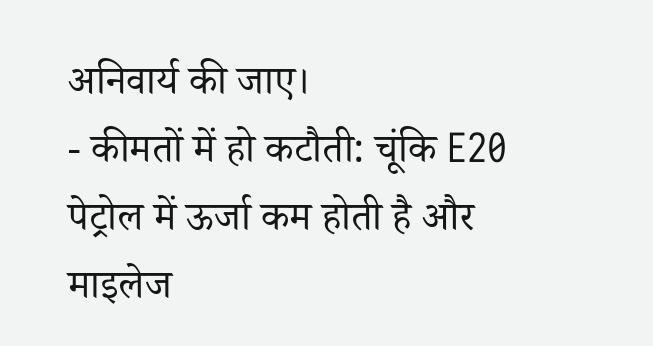अनिवार्य की जाए।
- कीमतों में हो कटौती: चूंकि E20 पेट्रोल में ऊर्जा कम होती है और माइलेज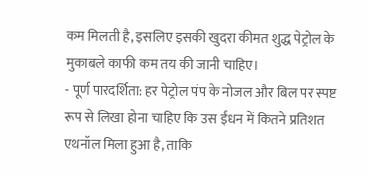कम मिलती है, इसलिए इसकी खुदरा कीमत शुद्ध पेट्रोल के मुकाबले काफी कम तय की जानी चाहिए।
- पूर्ण पारदर्शिता: हर पेट्रोल पंप के नोजल और बिल पर स्पष्ट रूप से लिखा होना चाहिए कि उस ईंधन में कितने प्रतिशत एथनॉल मिला हुआ है, ताकि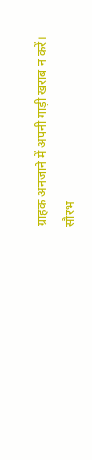ग्राहक अनजाने में अपनी गाड़ी खराब न करें।
सौरभ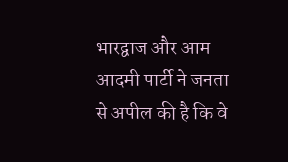भारद्वाज और आम आदमी पार्टी ने जनता से अपील की है कि वे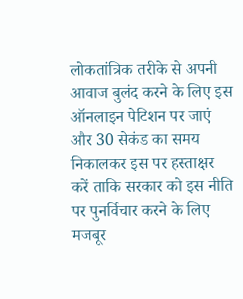लोकतांत्रिक तरीके से अपनी आवाज बुलंद करने के लिए इस ऑनलाइन पेटिशन पर जाएं और 30 सेकंड का समय निकालकर इस पर हस्ताक्षर करें ताकि सरकार को इस नीति पर पुनर्विचार करने के लिए मजबूर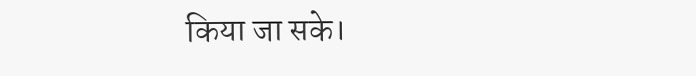किया जा सके।